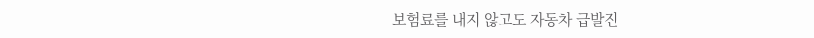보험료를 내지 않고도 자동차 급발진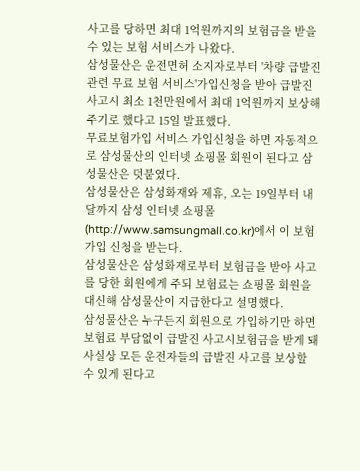사고를 당하면 최대 1억원까지의 보험금을 받을 수 있는 보험 서비스가 나왔다.
삼성물산은 운전면허 소지자로부터 '차량 급발진 관련 무료 보험 서비스'가입신청을 받아 급발진 사고시 최소 1천만원에서 최대 1억원까지 보상해 주기로 했다고 15일 발표했다.
무료보험가입 서비스 가입신청을 하면 자동적으로 삼성물산의 인터넷 쇼핑몰 회원이 된다고 삼성물산은 덧붙였다.
삼성물산은 삼성화재와 제휴, 오는 19일부터 내달까지 삼성 인터넷 쇼핑몰(http://www.samsungmall.co.kr)에서 이 보험가입 신청을 받는다.
삼성물산은 삼성화재로부터 보험금을 받아 사고를 당한 회원에게 주되 보험료는 쇼핑몰 회원을 대신해 삼성물산이 지급한다고 설명했다.
삼성물산은 누구든지 회원으로 가입하기만 하면 보험료 부담없이 급발진 사고시보험금을 받게 돼 사실상 모든 운전자들의 급발진 사고를 보상할 수 있게 된다고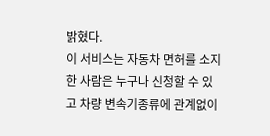밝혔다.
이 서비스는 자동차 면허를 소지한 사람은 누구나 신청할 수 있고 차량 변속기종류에 관계없이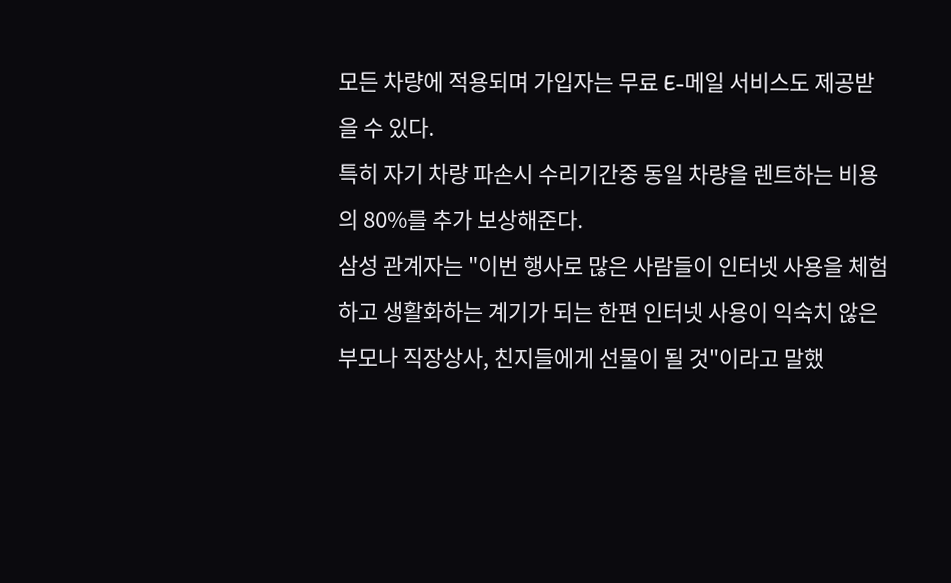모든 차량에 적용되며 가입자는 무료 E-메일 서비스도 제공받을 수 있다.
특히 자기 차량 파손시 수리기간중 동일 차량을 렌트하는 비용의 80%를 추가 보상해준다.
삼성 관계자는 "이번 행사로 많은 사람들이 인터넷 사용을 체험하고 생활화하는 계기가 되는 한편 인터넷 사용이 익숙치 않은 부모나 직장상사, 친지들에게 선물이 될 것"이라고 말했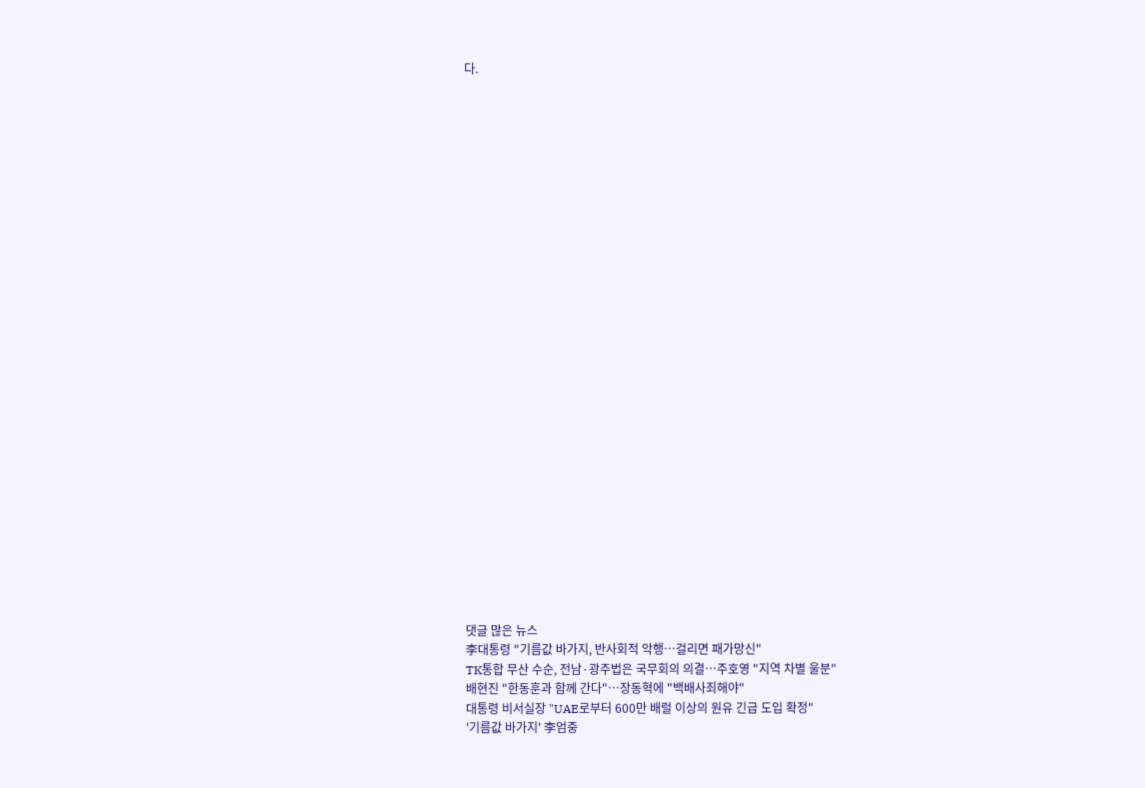다.




























댓글 많은 뉴스
李대통령 "기름값 바가지, 반사회적 악행…걸리면 패가망신"
TK통합 무산 수순, 전남·광주법은 국무회의 의결…주호영 "지역 차별 울분"
배현진 "한동훈과 함께 간다"…장동혁에 "백배사죄해야"
대통령 비서실장 "UAE로부터 600만 배럴 이상의 원유 긴급 도입 확정"
'기름값 바가지' 李엄중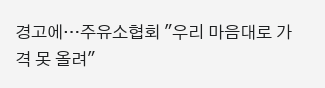경고에…주유소협회 "우리 마음대로 가격 못 올려"